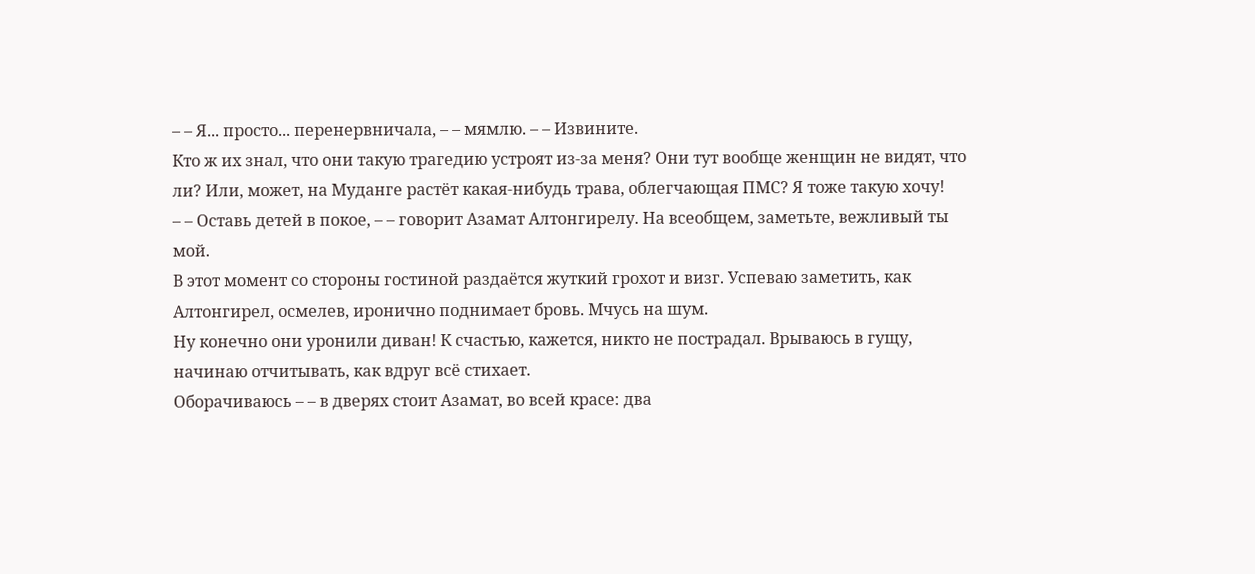– – Я... просто... перенервничала, – – мямлю. – – Извините.
Кто ж их знал, что они такую трагедию устроят из-за меня? Они тут вообще женщин не видят, что ли? Или, может, на Муданге растёт какая-нибудь трава, облегчающая ПМС? Я тоже такую хочу!
– – Оставь детей в покое, – – говорит Азамат Алтонгирелу. На всеобщем, заметьте, вежливый ты мой.
В этот момент со стороны гостиной раздаётся жуткий грохот и визг. Успеваю заметить, как Алтонгирел, осмелев, иронично поднимает бровь. Мчусь на шум.
Ну конечно они уронили диван! К счастью, кажется, никто не пострадал. Врываюсь в гущу, начинаю отчитывать, как вдруг всё стихает.
Оборачиваюсь – – в дверях стоит Азамат, во всей красе: два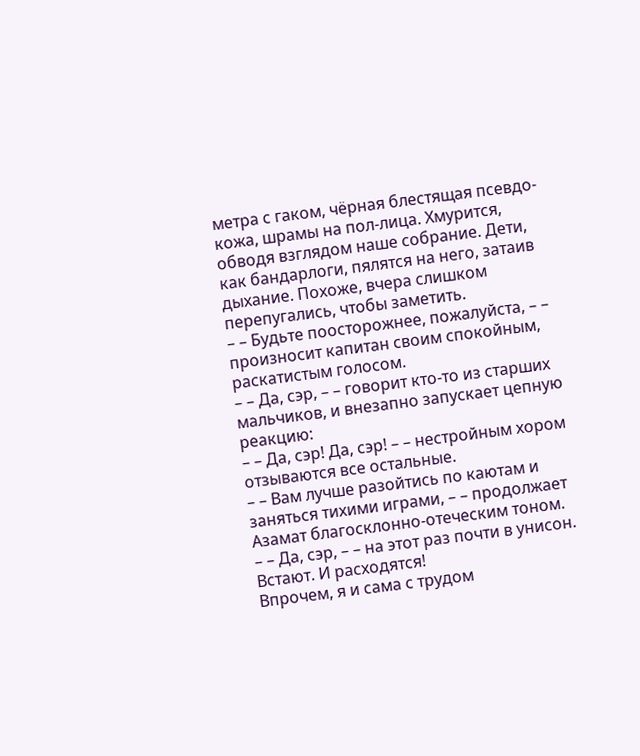метра с гаком, чёрная блестящая псевдо-кожа, шрамы на пол-лица. Хмурится, обводя взглядом наше собрание. Дети, как бандарлоги, пялятся на него, затаив дыхание. Похоже, вчера слишком перепугались, чтобы заметить.
– – Будьте поосторожнее, пожалуйста, – – произносит капитан своим спокойным, раскатистым голосом.
– – Да, сэр, – – говорит кто-то из старших мальчиков, и внезапно запускает цепную реакцию:
– – Да, сэр! Да, сэр! – – нестройным хором отзываются все остальные.
– – Вам лучше разойтись по каютам и заняться тихими играми, – – продолжает Азамат благосклонно-отеческим тоном.
– – Да, сэр, – – на этот раз почти в унисон.
Встают. И расходятся!
Впрочем, я и сама с трудом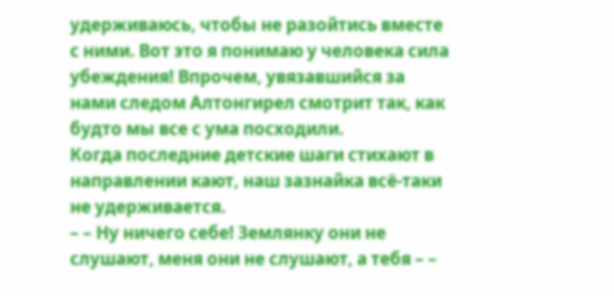удерживаюсь, чтобы не разойтись вместе с ними. Вот это я понимаю у человека сила убеждения! Впрочем, увязавшийся за нами следом Алтонгирел смотрит так, как будто мы все с ума посходили.
Когда последние детские шаги стихают в направлении кают, наш зазнайка всё-таки не удерживается.
– – Ну ничего себе! Землянку они не слушают, меня они не слушают, а тебя – –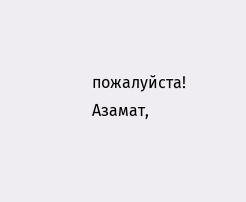пожалуйста!
Азамат,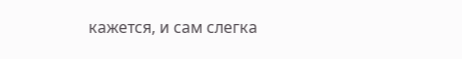кажется, и сам слегка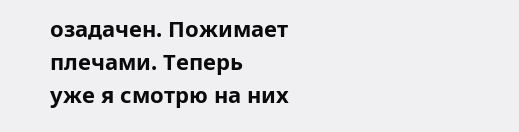озадачен. Пожимает плечами. Теперь уже я смотрю на них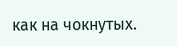как на чокнутых.